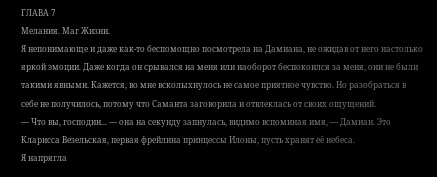ГЛАВА 7
Мелания. Маг Жизни.
Я непонимающе и даже как-то беспомощно посмотрела на Дамиана, не ожидав от него настолько яркой эмоции. Даже когда он срывался на меня или наоборот беспокоился за меня, они не были такими явными. Кажется, во мне всколыхнулось не самое приятное чувство. Но разобраться в себе не получилось, потому что Саманта заговорила и отвлеклась от своих ощущений.
— Что вы, господин... — она на секунду запнулась, видимо вспоминая имя, — Дамиан. Это Кларисса Везельская, первая фрейлина принцессы Илоны, пусть хранят её небеса.
Я напрягла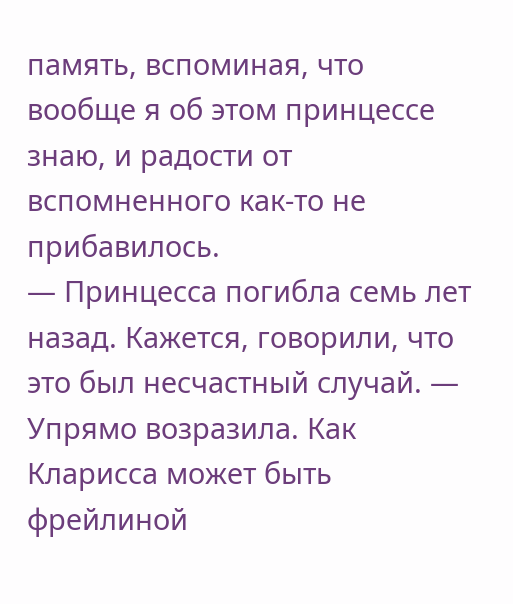память, вспоминая, что вообще я об этом принцессе знаю, и радости от вспомненного как-то не прибавилось.
— Принцесса погибла семь лет назад. Кажется, говорили, что это был несчастный случай. — Упрямо возразила. Как Кларисса может быть фрейлиной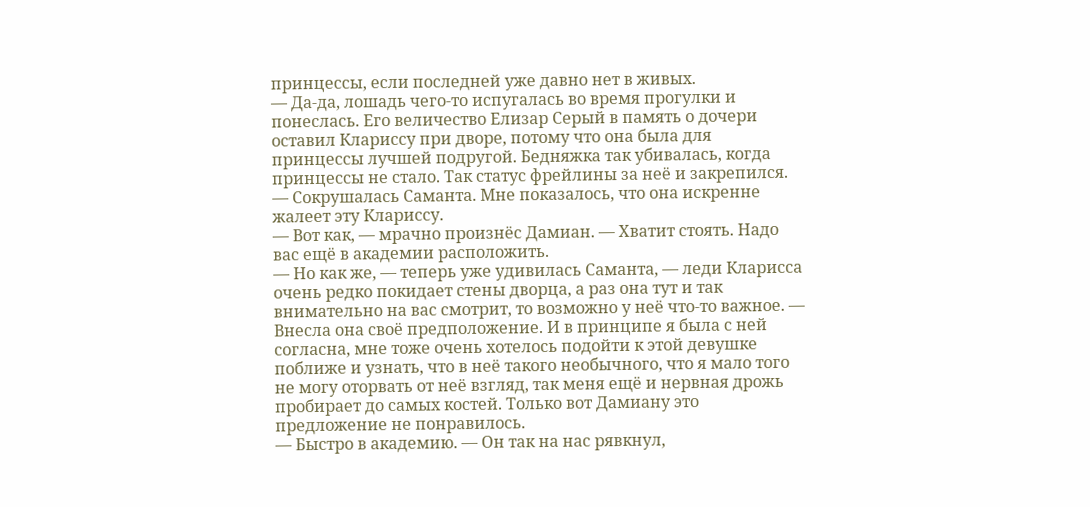принцессы, если последней уже давно нет в живых.
— Да-да, лошадь чего-то испугалась во время прогулки и понеслась. Его величество Елизар Серый в память о дочери оставил Клариссу при дворе, потому что она была для принцессы лучшей подругой. Бедняжка так убивалась, когда принцессы не стало. Так статус фрейлины за неё и закрепился. — Сокрушалась Саманта. Мне показалось, что она искренне жалеет эту Клариссу.
— Вот как, — мрачно произнёс Дамиан. — Хватит стоять. Надо вас ещё в академии расположить.
— Но как же, — теперь уже удивилась Саманта, — леди Кларисса очень редко покидает стены дворца, а раз она тут и так внимательно на вас смотрит, то возможно у неё что-то важное. — Внесла она своё предположение. И в принципе я была с ней согласна, мне тоже очень хотелось подойти к этой девушке поближе и узнать, что в неё такого необычного, что я мало того не могу оторвать от неё взгляд, так меня ещё и нервная дрожь пробирает до самых костей. Только вот Дамиану это предложение не понравилось.
— Быстро в академию. — Он так на нас рявкнул,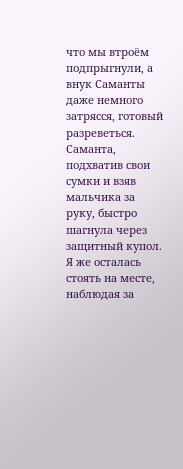что мы втроём подпрыгнули, а внук Саманты даже немного затрясся, готовый разреветься.
Саманта, подхватив свои сумки и взяв мальчика за руку, быстро шагнула через защитный купол. Я же осталась стоять на месте, наблюдая за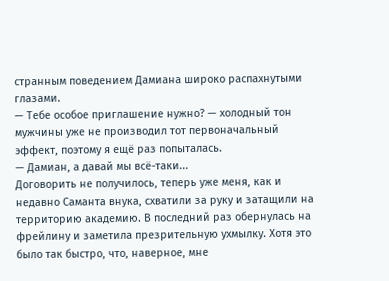странным поведением Дамиана широко распахнутыми глазами.
— Тебе особое приглашение нужно? — холодный тон мужчины уже не производил тот первоначальный эффект, поэтому я ещё раз попыталась.
— Дамиан, а давай мы всё-таки...
Договорить не получилось, теперь уже меня, как и недавно Саманта внука, схватили за руку и затащили на территорию академию. В последний раз обернулась на фрейлину и заметила презрительную ухмылку. Хотя это было так быстро, что, наверное, мне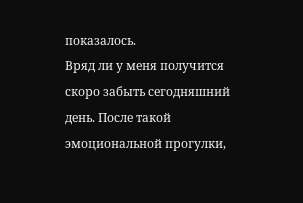показалось.
Вряд ли у меня получится скоро забыть сегодняшний день. После такой эмоциональной прогулки,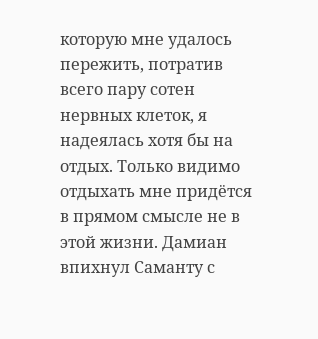которую мне удалось пережить, потратив всего пару сотен нервных клеток, я надеялась хотя бы на отдых. Только видимо отдыхать мне придётся в прямом смысле не в этой жизни. Дамиан впихнул Саманту с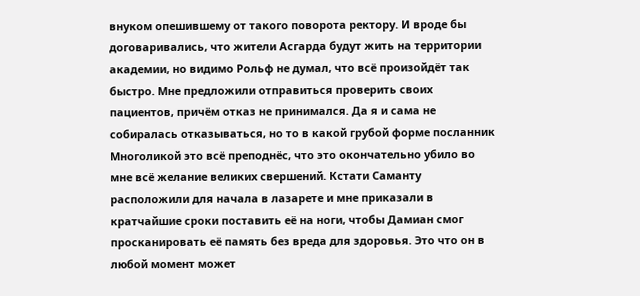внуком опешившему от такого поворота ректору. И вроде бы договаривались, что жители Асгарда будут жить на территории академии, но видимо Рольф не думал, что всё произойдёт так быстро. Мне предложили отправиться проверить своих пациентов, причём отказ не принимался. Да я и сама не собиралась отказываться, но то в какой грубой форме посланник Многоликой это всё преподнёс, что это окончательно убило во мне всё желание великих свершений. Кстати Саманту расположили для начала в лазарете и мне приказали в кратчайшие сроки поставить её на ноги, чтобы Дамиан смог просканировать её память без вреда для здоровья. Это что он в любой момент может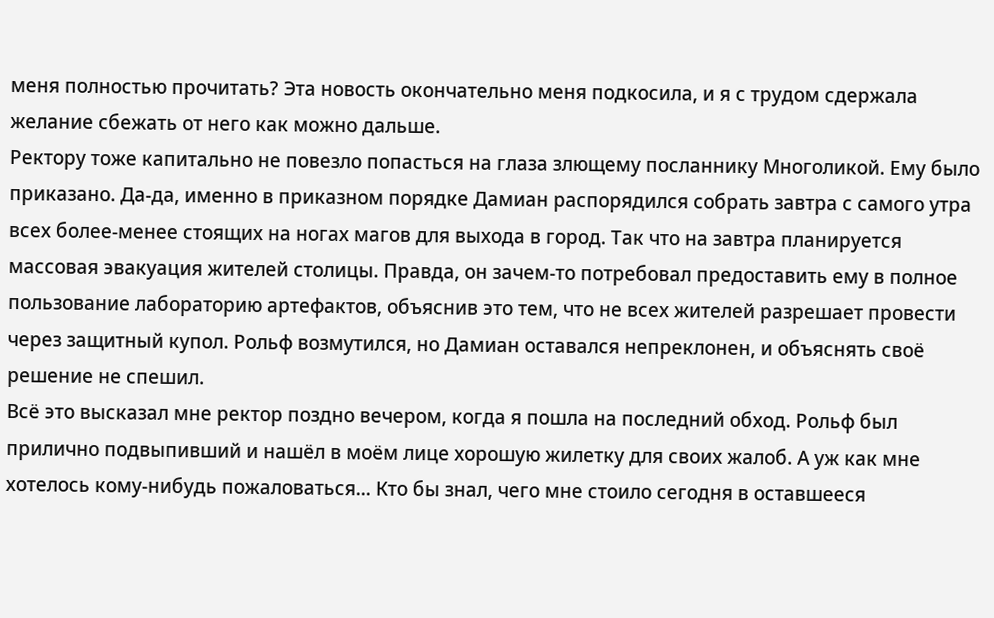меня полностью прочитать? Эта новость окончательно меня подкосила, и я с трудом сдержала желание сбежать от него как можно дальше.
Ректору тоже капитально не повезло попасться на глаза злющему посланнику Многоликой. Ему было приказано. Да-да, именно в приказном порядке Дамиан распорядился собрать завтра с самого утра всех более-менее стоящих на ногах магов для выхода в город. Так что на завтра планируется массовая эвакуация жителей столицы. Правда, он зачем-то потребовал предоставить ему в полное пользование лабораторию артефактов, объяснив это тем, что не всех жителей разрешает провести через защитный купол. Рольф возмутился, но Дамиан оставался непреклонен, и объяснять своё решение не спешил.
Всё это высказал мне ректор поздно вечером, когда я пошла на последний обход. Рольф был прилично подвыпивший и нашёл в моём лице хорошую жилетку для своих жалоб. А уж как мне хотелось кому-нибудь пожаловаться... Кто бы знал, чего мне стоило сегодня в оставшееся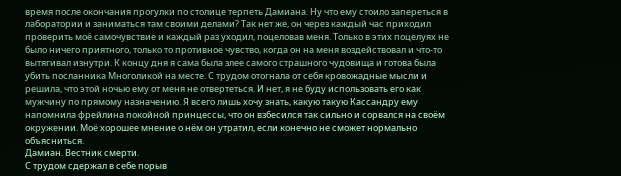время после окончания прогулки по столице терпеть Дамиана. Ну что ему стоило запереться в лаборатории и заниматься там своими делами? Так нет же, он через каждый час приходил проверить моё самочувствие и каждый раз уходил, поцеловав меня. Только в этих поцелуях не было ничего приятного, только то противное чувство, когда он на меня воздействовал и что-то вытягивал изнутри. К концу дня я сама была злее самого страшного чудовища и готова была убить посланника Многоликой на месте. С трудом отогнала от себя кровожадные мысли и решила, что этой ночью ему от меня не отвертеться. И нет, я не буду использовать его как мужчину по прямому назначению. Я всего лишь хочу знать, какую такую Кассандру ему напомнила фрейлина покойной принцессы, что он взбесился так сильно и сорвался на своём окружении. Моё хорошее мнение о нём он утратил, если конечно не сможет нормально объясниться.
Дамиан. Вестник смерти.
С трудом сдержал в себе порыв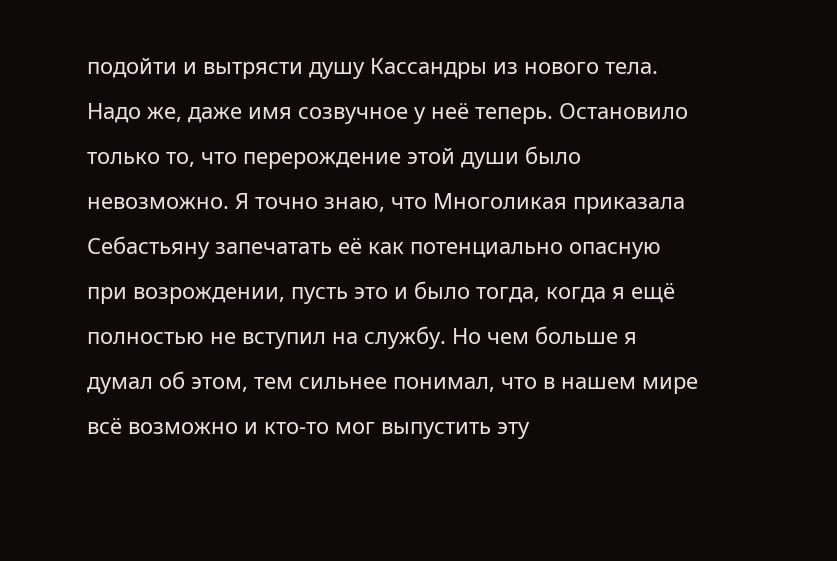подойти и вытрясти душу Кассандры из нового тела. Надо же, даже имя созвучное у неё теперь. Остановило только то, что перерождение этой души было невозможно. Я точно знаю, что Многоликая приказала Себастьяну запечатать её как потенциально опасную при возрождении, пусть это и было тогда, когда я ещё полностью не вступил на службу. Но чем больше я думал об этом, тем сильнее понимал, что в нашем мире всё возможно и кто-то мог выпустить эту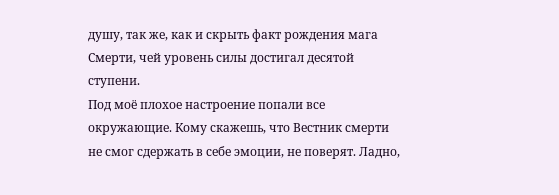душу, так же, как и скрыть факт рождения мага Смерти, чей уровень силы достигал десятой ступени.
Под моё плохое настроение попали все окружающие. Кому скажешь, что Вестник смерти не смог сдержать в себе эмоции, не поверят. Ладно,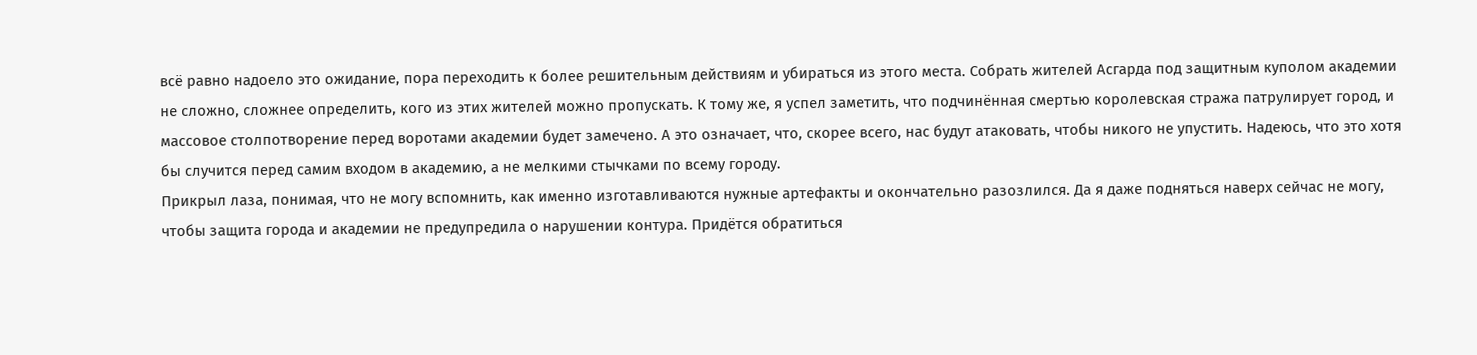всё равно надоело это ожидание, пора переходить к более решительным действиям и убираться из этого места. Собрать жителей Асгарда под защитным куполом академии не сложно, сложнее определить, кого из этих жителей можно пропускать. К тому же, я успел заметить, что подчинённая смертью королевская стража патрулирует город, и массовое столпотворение перед воротами академии будет замечено. А это означает, что, скорее всего, нас будут атаковать, чтобы никого не упустить. Надеюсь, что это хотя бы случится перед самим входом в академию, а не мелкими стычками по всему городу.
Прикрыл лаза, понимая, что не могу вспомнить, как именно изготавливаются нужные артефакты и окончательно разозлился. Да я даже подняться наверх сейчас не могу, чтобы защита города и академии не предупредила о нарушении контура. Придётся обратиться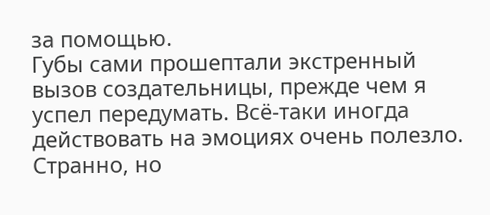за помощью.
Губы сами прошептали экстренный вызов создательницы, прежде чем я успел передумать. Всё-таки иногда действовать на эмоциях очень полезло. Странно, но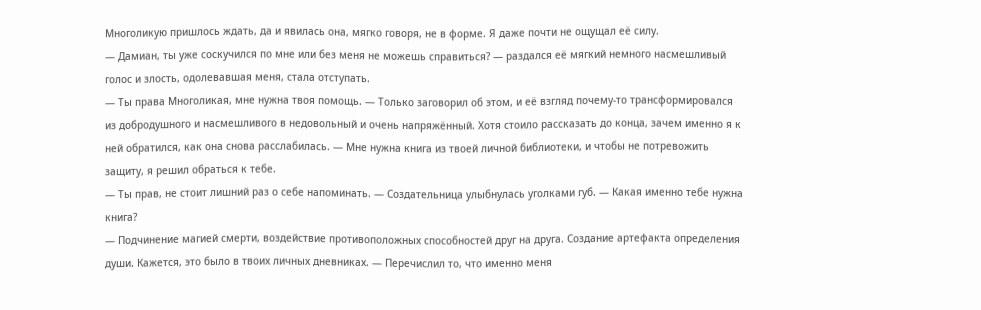Многоликую пришлось ждать, да и явилась она, мягко говоря, не в форме. Я даже почти не ощущал её силу.
— Дамиан, ты уже соскучился по мне или без меня не можешь справиться? — раздался её мягкий немного насмешливый голос и злость, одолевавшая меня, стала отступать.
— Ты права Многоликая, мне нужна твоя помощь. — Только заговорил об этом, и её взгляд почему-то трансформировался из добродушного и насмешливого в недовольный и очень напряжённый. Хотя стоило рассказать до конца, зачем именно я к ней обратился, как она снова расслабилась. — Мне нужна книга из твоей личной библиотеки, и чтобы не потревожить защиту, я решил обраться к тебе.
— Ты прав, не стоит лишний раз о себе напоминать. — Создательница улыбнулась уголками губ. — Какая именно тебе нужна книга?
— Подчинение магией смерти, воздействие противоположных способностей друг на друга. Создание артефакта определения души. Кажется, это было в твоих личных дневниках. — Перечислил то, что именно меня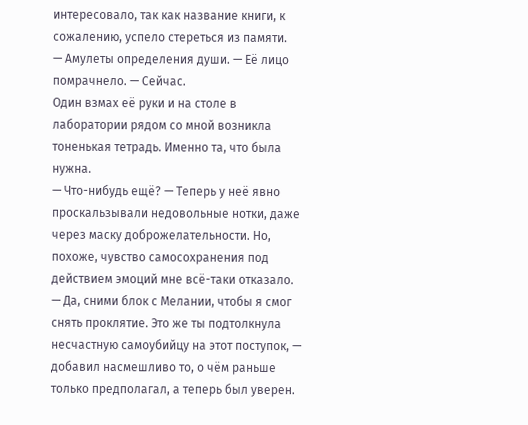интересовало, так как название книги, к сожалению, успело стереться из памяти.
— Амулеты определения души. — Её лицо помрачнело. — Сейчас.
Один взмах её руки и на столе в лаборатории рядом со мной возникла тоненькая тетрадь. Именно та, что была нужна.
— Что-нибудь ещё? — Теперь у неё явно проскальзывали недовольные нотки, даже через маску доброжелательности. Но, похоже, чувство самосохранения под действием эмоций мне всё-таки отказало.
— Да, сними блок с Мелании, чтобы я смог снять проклятие. Это же ты подтолкнула несчастную самоубийцу на этот поступок, — добавил насмешливо то, о чём раньше только предполагал, а теперь был уверен.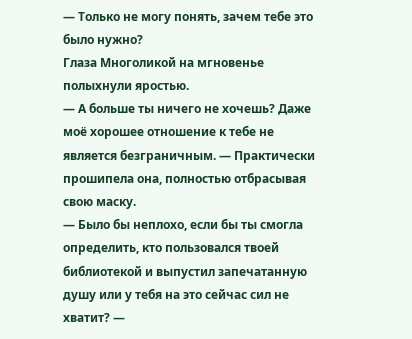— Только не могу понять, зачем тебе это было нужно?
Глаза Многоликой на мгновенье полыхнули яростью.
— А больше ты ничего не хочешь? Даже моё хорошее отношение к тебе не является безграничным. — Практически прошипела она, полностью отбрасывая свою маску.
— Было бы неплохо, если бы ты смогла определить, кто пользовался твоей библиотекой и выпустил запечатанную душу или у тебя на это сейчас сил не хватит? —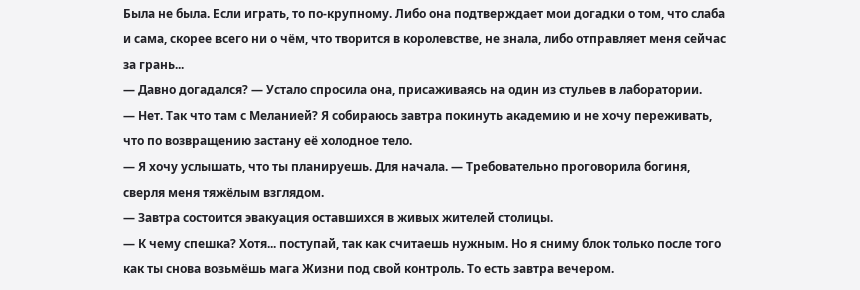Была не была. Если играть, то по-крупному. Либо она подтверждает мои догадки о том, что слаба и сама, скорее всего ни о чём, что творится в королевстве, не знала, либо отправляет меня сейчас за грань...
— Давно догадался? — Устало спросила она, присаживаясь на один из стульев в лаборатории.
— Нет. Так что там с Меланией? Я собираюсь завтра покинуть академию и не хочу переживать, что по возвращению застану её холодное тело.
— Я хочу услышать, что ты планируешь. Для начала. — Требовательно проговорила богиня, сверля меня тяжёлым взглядом.
— Завтра состоится эвакуация оставшихся в живых жителей столицы.
— К чему спешка? Хотя... поступай, так как считаешь нужным. Но я сниму блок только после того как ты снова возьмёшь мага Жизни под свой контроль. То есть завтра вечером.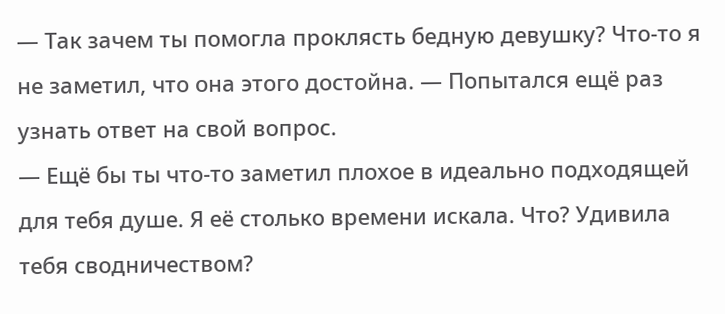— Так зачем ты помогла проклясть бедную девушку? Что-то я не заметил, что она этого достойна. — Попытался ещё раз узнать ответ на свой вопрос.
— Ещё бы ты что-то заметил плохое в идеально подходящей для тебя душе. Я её столько времени искала. Что? Удивила тебя сводничеством?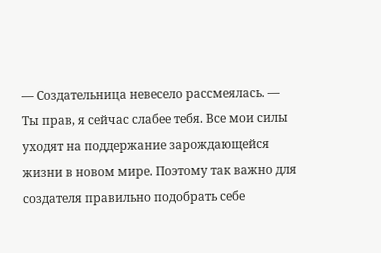— Создательница невесело рассмеялась. — Ты прав, я сейчас слабее тебя. Все мои силы уходят на поддержание зарождающейся жизни в новом мире. Поэтому так важно для создателя правильно подобрать себе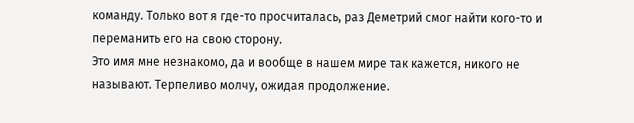команду. Только вот я где-то просчиталась, раз Деметрий смог найти кого-то и переманить его на свою сторону.
Это имя мне незнакомо, да и вообще в нашем мире так кажется, никого не называют. Терпеливо молчу, ожидая продолжение.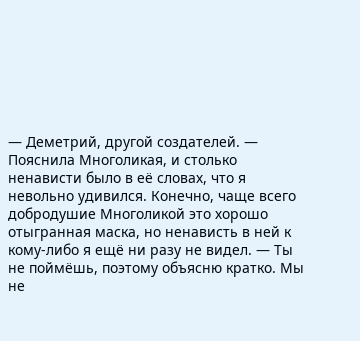— Деметрий, другой создателей. — Пояснила Многоликая, и столько ненависти было в её словах, что я невольно удивился. Конечно, чаще всего добродушие Многоликой это хорошо отыгранная маска, но ненависть в ней к кому-либо я ещё ни разу не видел. — Ты не поймёшь, поэтому объясню кратко. Мы не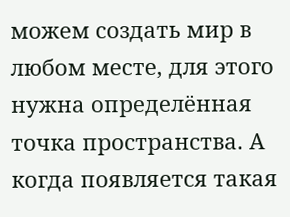можем создать мир в любом месте, для этого нужна определённая точка пространства. А когда появляется такая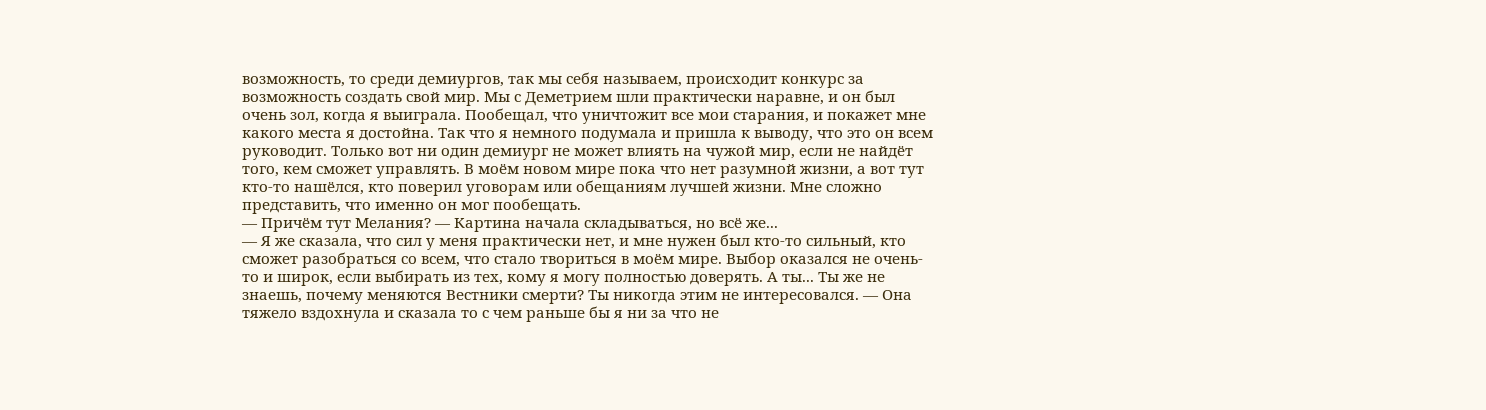возможность, то среди демиургов, так мы себя называем, происходит конкурс за возможность создать свой мир. Мы с Деметрием шли практически наравне, и он был очень зол, когда я выиграла. Пообещал, что уничтожит все мои старания, и покажет мне какого места я достойна. Так что я немного подумала и пришла к выводу, что это он всем руководит. Только вот ни один демиург не может влиять на чужой мир, если не найдёт того, кем сможет управлять. В моём новом мире пока что нет разумной жизни, а вот тут кто-то нашёлся, кто поверил уговорам или обещаниям лучшей жизни. Мне сложно представить, что именно он мог пообещать.
— Причём тут Мелания? — Картина начала складываться, но всё же...
— Я же сказала, что сил у меня практически нет, и мне нужен был кто-то сильный, кто сможет разобраться со всем, что стало твориться в моём мире. Выбор оказался не очень-то и широк, если выбирать из тех, кому я могу полностью доверять. А ты... Ты же не знаешь, почему меняются Вестники смерти? Ты никогда этим не интересовался. — Она тяжело вздохнула и сказала то с чем раньше бы я ни за что не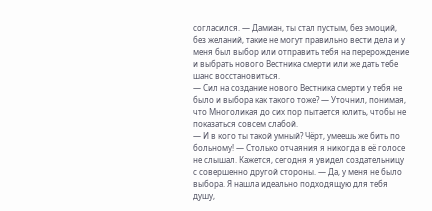согласился. — Дамиан, ты стал пустым, без эмоций, без желаний, такие не могут правильно вести дела и у меня был выбор или отправить тебя на перерождение и выбрать нового Вестника смерти или же дать тебе шанс восстановиться.
— Сил на создание нового Вестника смерти у тебя не было и выбора как такого тоже? — Уточнил, понимая, что Многоликая до сих пор пытается юлить, чтобы не показаться совсем слабой.
— И в кого ты такой умный? Чёрт, умеешь же бить по больному! — Столько отчаяния я никогда в её голосе не слышал. Кажется, сегодня я увидел создательницу с совершенно другой стороны. — Да, у меня не было выбора. Я нашла идеально подходящую для тебя душу,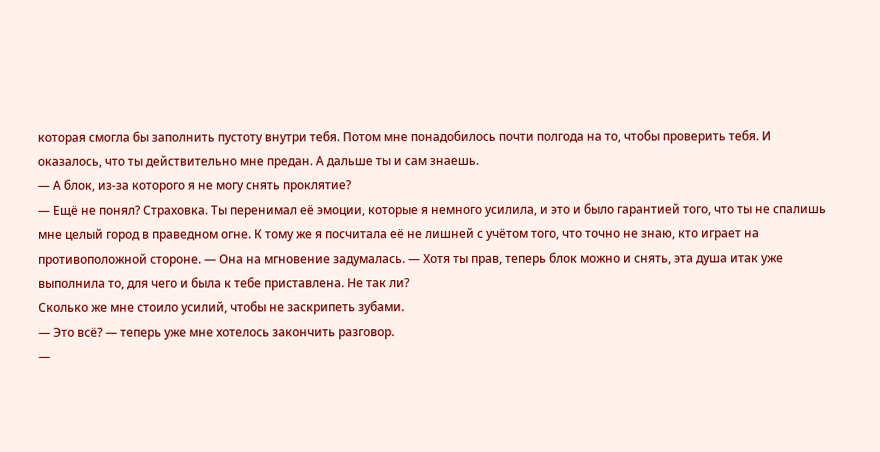которая смогла бы заполнить пустоту внутри тебя. Потом мне понадобилось почти полгода на то, чтобы проверить тебя. И оказалось, что ты действительно мне предан. А дальше ты и сам знаешь.
— А блок, из-за которого я не могу снять проклятие?
— Ещё не понял? Страховка. Ты перенимал её эмоции, которые я немного усилила, и это и было гарантией того, что ты не спалишь мне целый город в праведном огне. К тому же я посчитала её не лишней с учётом того, что точно не знаю, кто играет на противоположной стороне. — Она на мгновение задумалась. — Хотя ты прав, теперь блок можно и снять, эта душа итак уже выполнила то, для чего и была к тебе приставлена. Не так ли?
Сколько же мне стоило усилий, чтобы не заскрипеть зубами.
— Это всё? — теперь уже мне хотелось закончить разговор.
—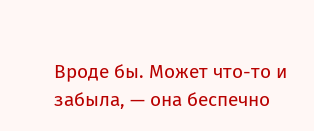Вроде бы. Может что-то и забыла, — она беспечно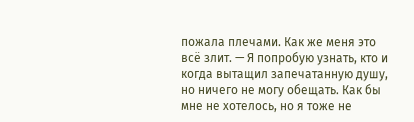пожала плечами. Как же меня это всё злит. — Я попробую узнать, кто и когда вытащил запечатанную душу, но ничего не могу обещать. Как бы мне не хотелось, но я тоже не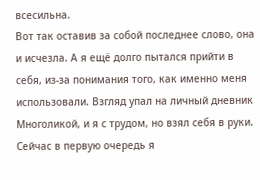всесильна.
Вот так оставив за собой последнее слово, она и исчезла. А я ещё долго пытался прийти в себя, из-за понимания того, как именно меня использовали. Взгляд упал на личный дневник Многоликой, и я с трудом, но взял себя в руки. Сейчас в первую очередь я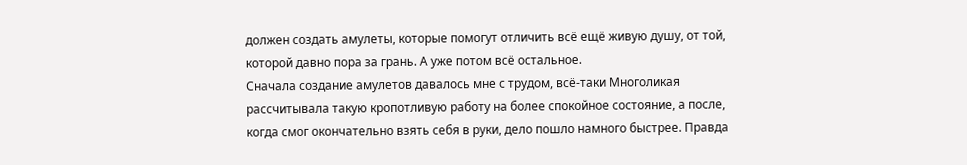должен создать амулеты, которые помогут отличить всё ещё живую душу, от той, которой давно пора за грань. А уже потом всё остальное.
Сначала создание амулетов давалось мне с трудом, всё-таки Многоликая рассчитывала такую кропотливую работу на более спокойное состояние, а после, когда смог окончательно взять себя в руки, дело пошло намного быстрее. Правда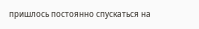пришлось постоянно спускаться на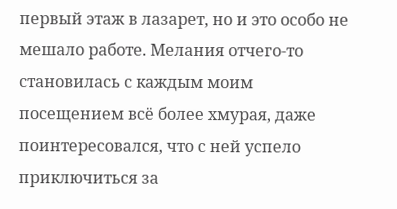первый этаж в лазарет, но и это особо не мешало работе. Мелания отчего-то становилась с каждым моим посещением всё более хмурая, даже поинтересовался, что с ней успело приключиться за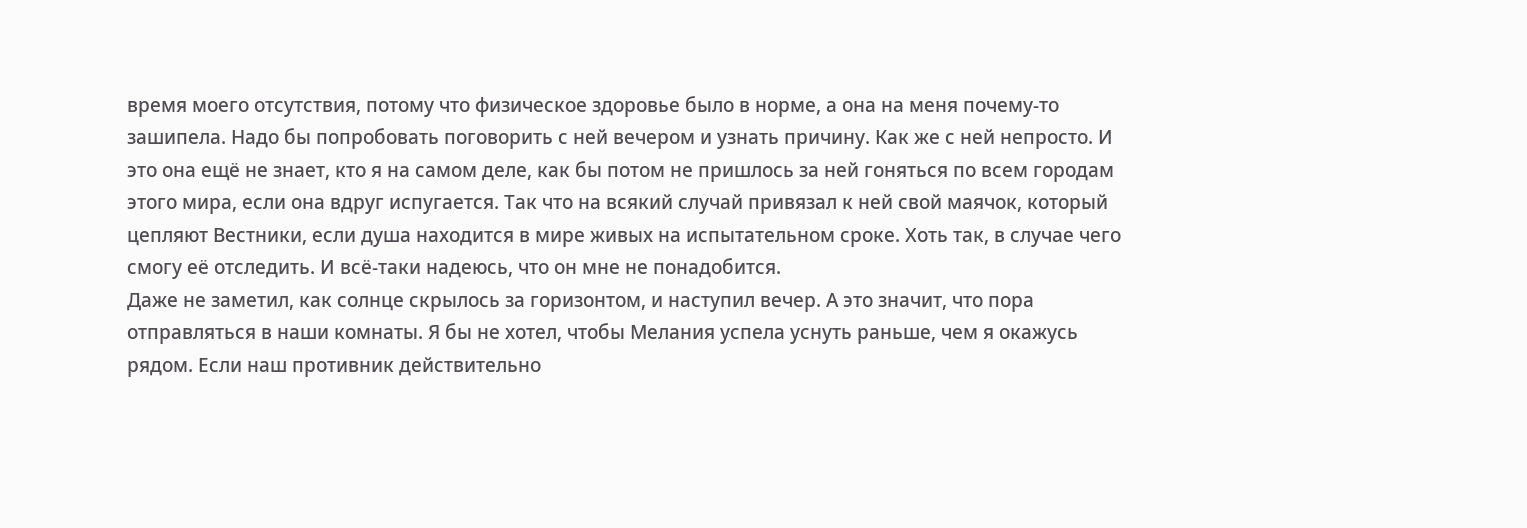время моего отсутствия, потому что физическое здоровье было в норме, а она на меня почему-то зашипела. Надо бы попробовать поговорить с ней вечером и узнать причину. Как же с ней непросто. И это она ещё не знает, кто я на самом деле, как бы потом не пришлось за ней гоняться по всем городам этого мира, если она вдруг испугается. Так что на всякий случай привязал к ней свой маячок, который цепляют Вестники, если душа находится в мире живых на испытательном сроке. Хоть так, в случае чего смогу её отследить. И всё-таки надеюсь, что он мне не понадобится.
Даже не заметил, как солнце скрылось за горизонтом, и наступил вечер. А это значит, что пора отправляться в наши комнаты. Я бы не хотел, чтобы Мелания успела уснуть раньше, чем я окажусь рядом. Если наш противник действительно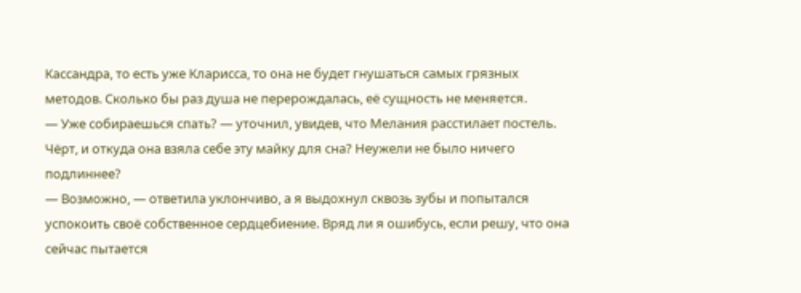Кассандра, то есть уже Кларисса, то она не будет гнушаться самых грязных методов. Сколько бы раз душа не перерождалась, её сущность не меняется.
— Уже собираешься спать? — уточнил, увидев, что Мелания расстилает постель. Чёрт, и откуда она взяла себе эту майку для сна? Неужели не было ничего подлиннее?
— Возможно, — ответила уклончиво, а я выдохнул сквозь зубы и попытался успокоить своё собственное сердцебиение. Вряд ли я ошибусь, если решу, что она сейчас пытается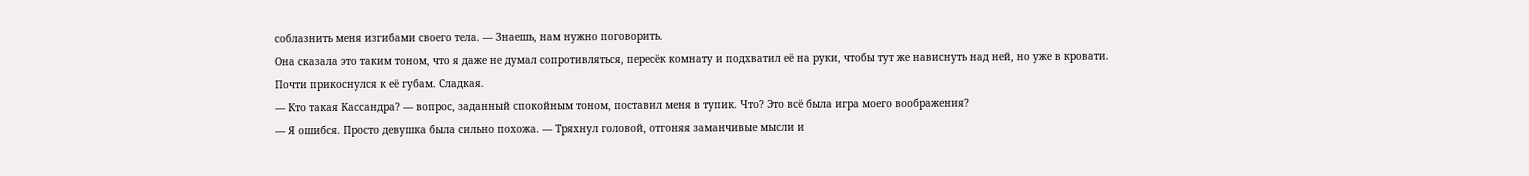соблазнить меня изгибами своего тела. — Знаешь, нам нужно поговорить.
Она сказала это таким тоном, что я даже не думал сопротивляться, пересёк комнату и подхватил её на руки, чтобы тут же нависнуть над ней, но уже в кровати. Почти прикоснулся к её губам. Сладкая.
— Кто такая Кассандра? — вопрос, заданный спокойным тоном, поставил меня в тупик. Что? Это всё была игра моего воображения?
— Я ошибся. Просто девушка была сильно похожа. — Тряхнул головой, отгоняя заманчивые мысли и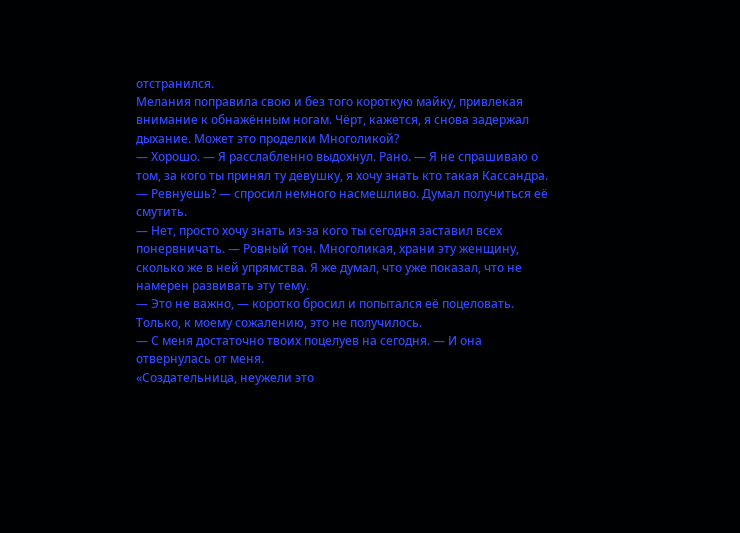отстранился.
Мелания поправила свою и без того короткую майку, привлекая внимание к обнажённым ногам. Чёрт, кажется, я снова задержал дыхание. Может это проделки Многоликой?
— Хорошо. — Я расслабленно выдохнул. Рано. — Я не спрашиваю о том, за кого ты принял ту девушку, я хочу знать кто такая Кассандра.
— Ревнуешь? — спросил немного насмешливо. Думал получиться её смутить.
— Нет, просто хочу знать из-за кого ты сегодня заставил всех понервничать. — Ровный тон. Многоликая, храни эту женщину, сколько же в ней упрямства. Я же думал, что уже показал, что не намерен развивать эту тему.
— Это не важно, — коротко бросил и попытался её поцеловать. Только, к моему сожалению, это не получилось.
— С меня достаточно твоих поцелуев на сегодня. — И она отвернулась от меня.
«Создательница, неужели это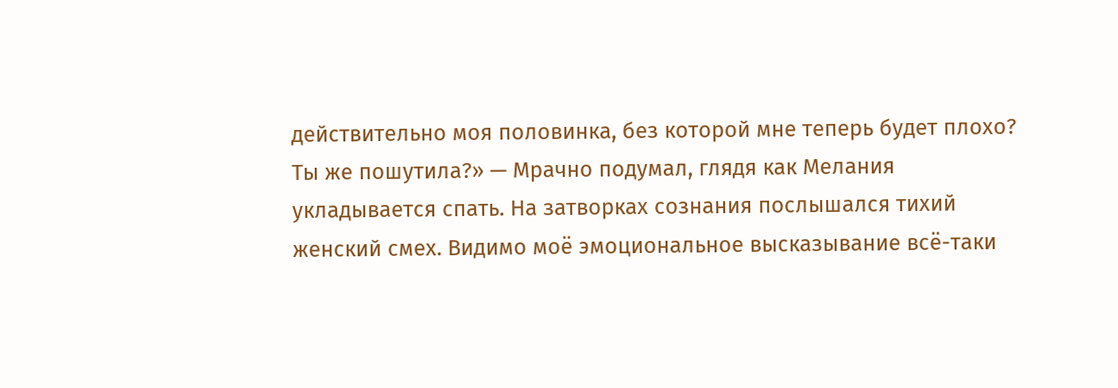действительно моя половинка, без которой мне теперь будет плохо? Ты же пошутила?» — Мрачно подумал, глядя как Мелания укладывается спать. На затворках сознания послышался тихий женский смех. Видимо моё эмоциональное высказывание всё-таки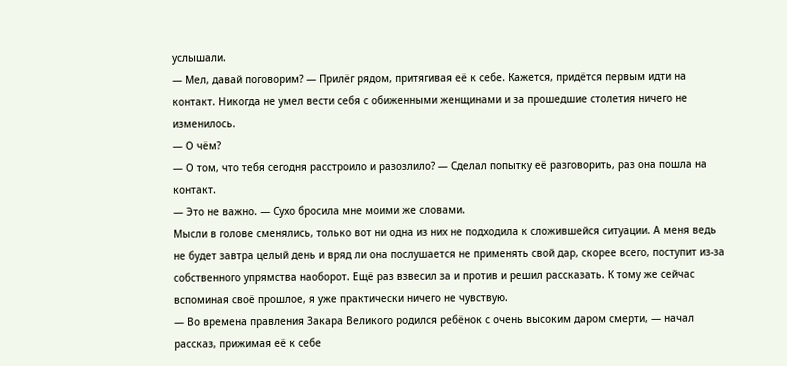услышали.
— Мел, давай поговорим? — Прилёг рядом, притягивая её к себе. Кажется, придётся первым идти на контакт. Никогда не умел вести себя с обиженными женщинами и за прошедшие столетия ничего не изменилось.
— О чём?
— О том, что тебя сегодня расстроило и разозлило? — Сделал попытку её разговорить, раз она пошла на контакт.
— Это не важно. — Сухо бросила мне моими же словами.
Мысли в голове сменялись, только вот ни одна из них не подходила к сложившейся ситуации. А меня ведь не будет завтра целый день и вряд ли она послушается не применять свой дар, скорее всего, поступит из-за собственного упрямства наоборот. Ещё раз взвесил за и против и решил рассказать. К тому же сейчас вспоминая своё прошлое, я уже практически ничего не чувствую.
— Во времена правления Закара Великого родился ребёнок с очень высоким даром смерти, — начал рассказ, прижимая её к себе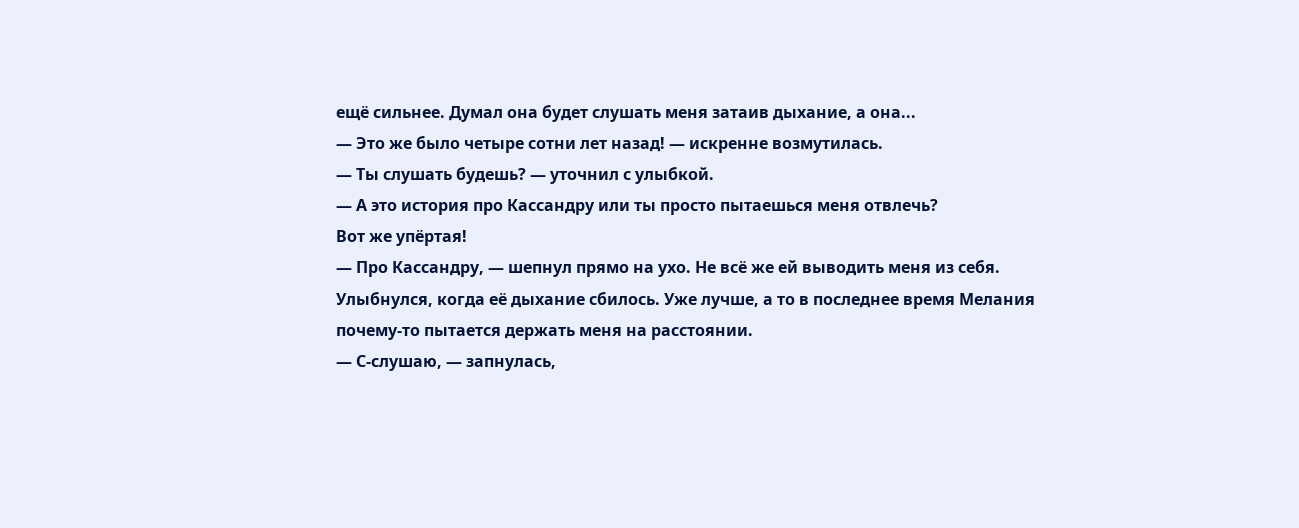ещё сильнее. Думал она будет слушать меня затаив дыхание, а она...
— Это же было четыре сотни лет назад! — искренне возмутилась.
— Ты слушать будешь? — уточнил с улыбкой.
— А это история про Кассандру или ты просто пытаешься меня отвлечь?
Вот же упёртая!
— Про Кассандру, — шепнул прямо на ухо. Не всё же ей выводить меня из себя. Улыбнулся, когда её дыхание сбилось. Уже лучше, а то в последнее время Мелания почему-то пытается держать меня на расстоянии.
— С-слушаю, — запнулась,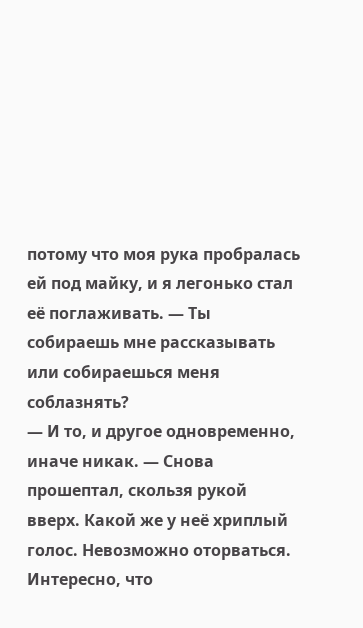потому что моя рука пробралась ей под майку, и я легонько стал её поглаживать. — Ты собираешь мне рассказывать или собираешься меня соблазнять?
— И то, и другое одновременно, иначе никак. — Снова прошептал, скользя рукой вверх. Какой же у неё хриплый голос. Невозможно оторваться. Интересно, что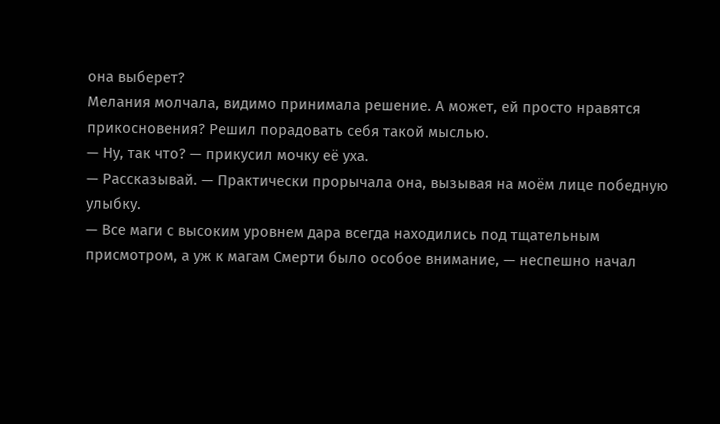она выберет?
Мелания молчала, видимо принимала решение. А может, ей просто нравятся прикосновения? Решил порадовать себя такой мыслью.
— Ну, так что? — прикусил мочку её уха.
— Рассказывай. — Практически прорычала она, вызывая на моём лице победную улыбку.
— Все маги с высоким уровнем дара всегда находились под тщательным присмотром, а уж к магам Смерти было особое внимание, — неспешно начал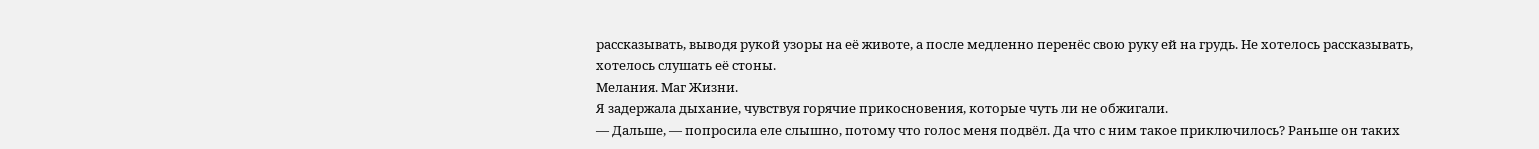рассказывать, выводя рукой узоры на её животе, а после медленно перенёс свою руку ей на грудь. Не хотелось рассказывать, хотелось слушать её стоны.
Мелания. Маг Жизни.
Я задержала дыхание, чувствуя горячие прикосновения, которые чуть ли не обжигали.
— Дальше, — попросила еле слышно, потому что голос меня подвёл. Да что с ним такое приключилось? Раньше он таких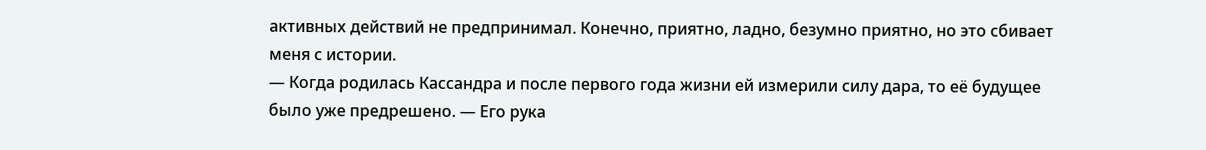активных действий не предпринимал. Конечно, приятно, ладно, безумно приятно, но это сбивает меня с истории.
— Когда родилась Кассандра и после первого года жизни ей измерили силу дара, то её будущее было уже предрешено. — Его рука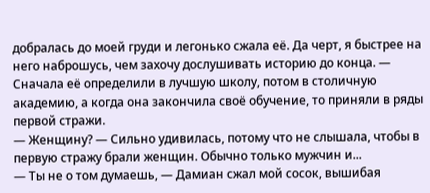добралась до моей груди и легонько сжала её. Да черт, я быстрее на него наброшусь, чем захочу дослушивать историю до конца. — Сначала её определили в лучшую школу, потом в столичную академию, а когда она закончила своё обучение, то приняли в ряды первой стражи.
— Женщину? — Сильно удивилась, потому что не слышала, чтобы в первую стражу брали женщин. Обычно только мужчин и...
— Ты не о том думаешь, — Дамиан сжал мой сосок, вышибая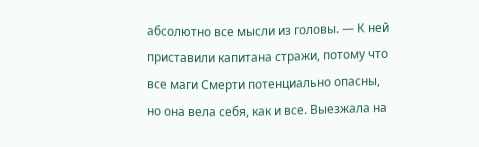абсолютно все мысли из головы. — К ней приставили капитана стражи, потому что все маги Смерти потенциально опасны, но она вела себя, как и все. Выезжала на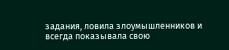задания, ловила злоумышленников и всегда показывала свою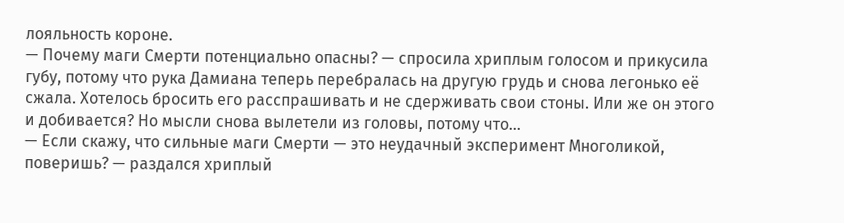лояльность короне.
— Почему маги Смерти потенциально опасны? — спросила хриплым голосом и прикусила губу, потому что рука Дамиана теперь перебралась на другую грудь и снова легонько её сжала. Хотелось бросить его расспрашивать и не сдерживать свои стоны. Или же он этого и добивается? Но мысли снова вылетели из головы, потому что...
— Если скажу, что сильные маги Смерти — это неудачный эксперимент Многоликой, поверишь? — раздался хриплый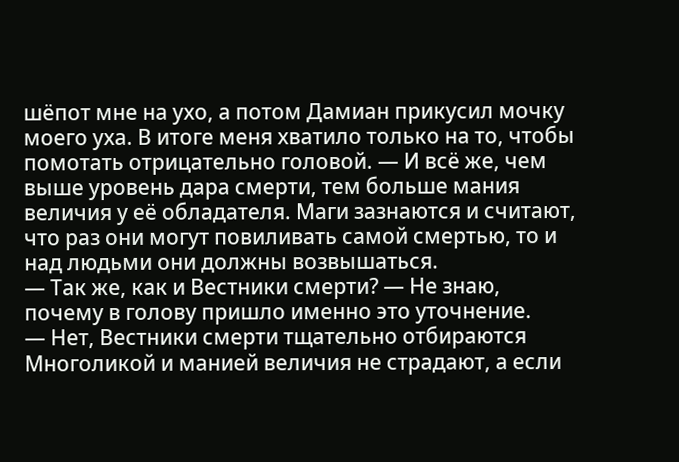шёпот мне на ухо, а потом Дамиан прикусил мочку моего уха. В итоге меня хватило только на то, чтобы помотать отрицательно головой. — И всё же, чем выше уровень дара смерти, тем больше мания величия у её обладателя. Маги зазнаются и считают, что раз они могут повиливать самой смертью, то и над людьми они должны возвышаться.
— Так же, как и Вестники смерти? — Не знаю, почему в голову пришло именно это уточнение.
— Нет, Вестники смерти тщательно отбираются Многоликой и манией величия не страдают, а если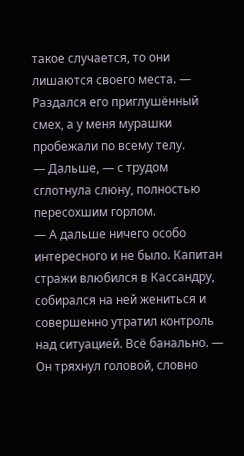такое случается, то они лишаются своего места. — Раздался его приглушённый смех, а у меня мурашки пробежали по всему телу.
— Дальше, — с трудом сглотнула слюну, полностью пересохшим горлом.
— А дальше ничего особо интересного и не было. Капитан стражи влюбился в Кассандру, собирался на ней жениться и совершенно утратил контроль над ситуацией. Всё банально. — Он тряхнул головой, словно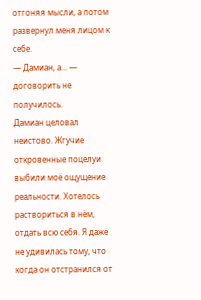отгоняя мысли, а потом развернул меня лицом к себе.
— Дамиан, а... — договорить не получилось.
Дамиан целовал неистово. Жгучие откровенные поцелуи выбили моё ощущение реальности. Хотелось раствориться в нём, отдать всю себя. Я даже не удивилась тому, что когда он отстранился от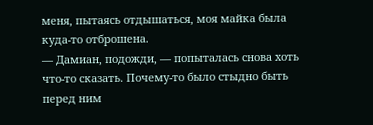меня, пытаясь отдышаться, моя майка была куда-то отброшена.
— Дамиан, подожди, — попыталась снова хоть что-то сказать. Почему-то было стыдно быть перед ним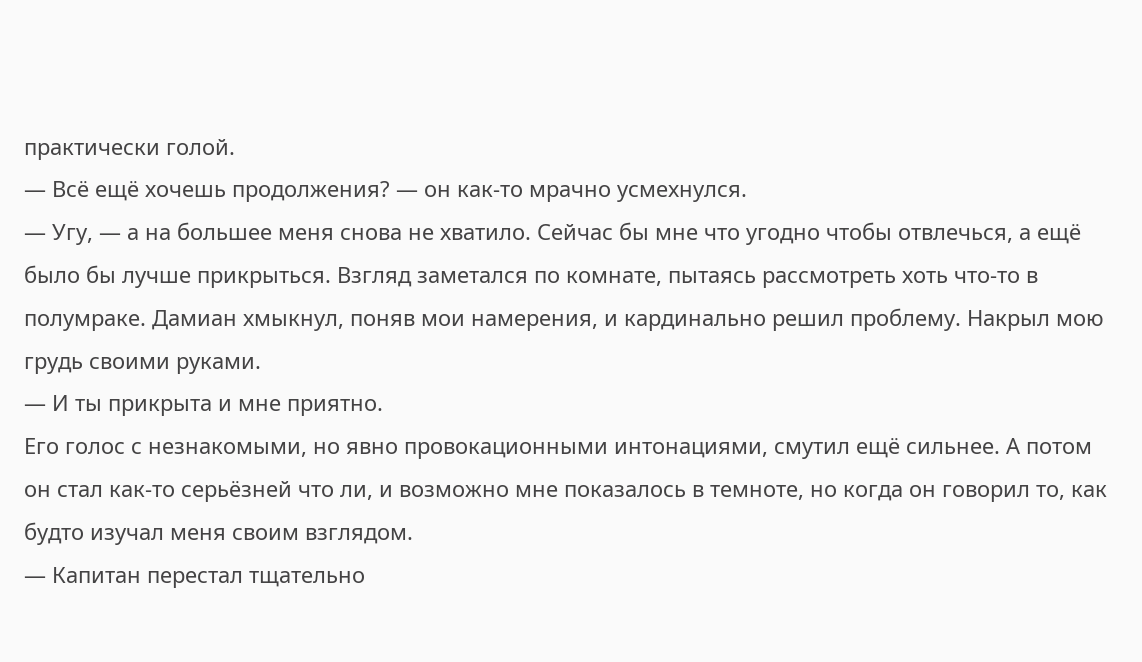практически голой.
— Всё ещё хочешь продолжения? — он как-то мрачно усмехнулся.
— Угу, — а на большее меня снова не хватило. Сейчас бы мне что угодно чтобы отвлечься, а ещё было бы лучше прикрыться. Взгляд заметался по комнате, пытаясь рассмотреть хоть что-то в полумраке. Дамиан хмыкнул, поняв мои намерения, и кардинально решил проблему. Накрыл мою грудь своими руками.
— И ты прикрыта и мне приятно.
Его голос с незнакомыми, но явно провокационными интонациями, смутил ещё сильнее. А потом он стал как-то серьёзней что ли, и возможно мне показалось в темноте, но когда он говорил то, как будто изучал меня своим взглядом.
— Капитан перестал тщательно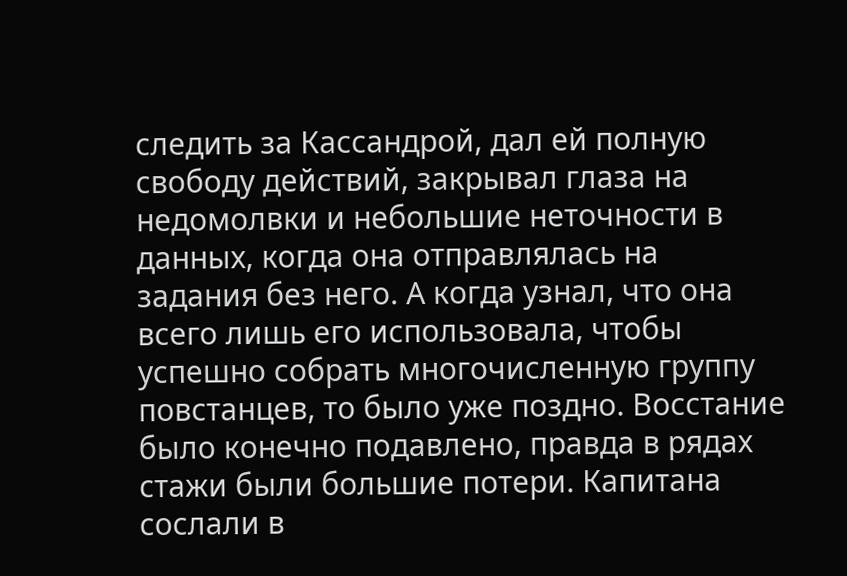следить за Кассандрой, дал ей полную свободу действий, закрывал глаза на недомолвки и небольшие неточности в данных, когда она отправлялась на задания без него. А когда узнал, что она всего лишь его использовала, чтобы успешно собрать многочисленную группу повстанцев, то было уже поздно. Восстание было конечно подавлено, правда в рядах стажи были большие потери. Капитана сослали в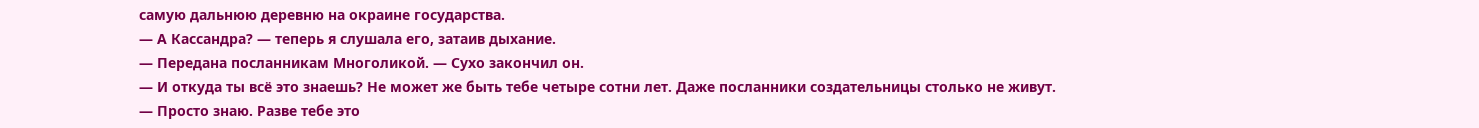самую дальнюю деревню на окраине государства.
— А Кассандра? — теперь я слушала его, затаив дыхание.
— Передана посланникам Многоликой. — Сухо закончил он.
— И откуда ты всё это знаешь? Не может же быть тебе четыре сотни лет. Даже посланники создательницы столько не живут.
— Просто знаю. Разве тебе это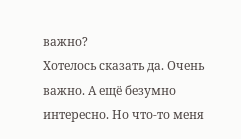важно?
Хотелось сказать да. Очень важно. А ещё безумно интересно. Но что-то меня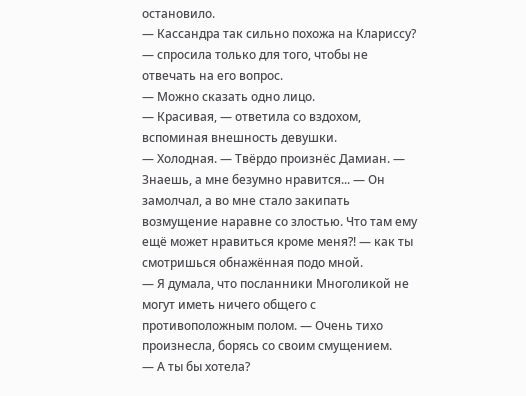остановило.
— Кассандра так сильно похожа на Клариссу? — спросила только для того, чтобы не отвечать на его вопрос.
— Можно сказать одно лицо.
— Красивая, — ответила со вздохом, вспоминая внешность девушки.
— Холодная. — Твёрдо произнёс Дамиан. — Знаешь, а мне безумно нравится... — Он замолчал, а во мне стало закипать возмущение наравне со злостью. Что там ему ещё может нравиться кроме меня?! — как ты смотришься обнажённая подо мной.
— Я думала, что посланники Многоликой не могут иметь ничего общего с противоположным полом. — Очень тихо произнесла, борясь со своим смущением.
— А ты бы хотела?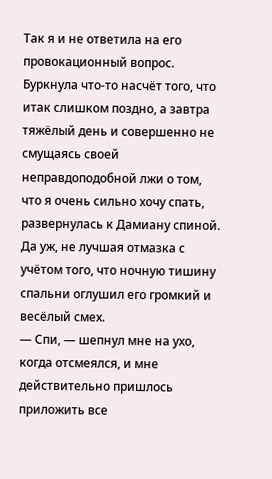Так я и не ответила на его провокационный вопрос. Буркнула что-то насчёт того, что итак слишком поздно, а завтра тяжёлый день и совершенно не смущаясь своей неправдоподобной лжи о том, что я очень сильно хочу спать, развернулась к Дамиану спиной. Да уж, не лучшая отмазка с учётом того, что ночную тишину спальни оглушил его громкий и весёлый смех.
— Спи, — шепнул мне на ухо, когда отсмеялся, и мне действительно пришлось приложить все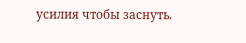усилия чтобы заснуть.